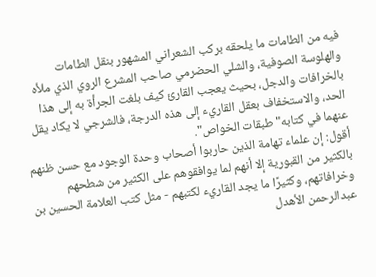فيه من الطامات ما يلحقه بركب الشعراني المشهور بنقل الطامات والهلوسة الصوفية، والشلي الحضرمي صاحب المشرع الروي الذي ملأه بالخرافات والدجل، بحيث يعجب القارئ كيف بلغت الجرأة به إلى هذا الحد، والاستخفاف بعقل القاريء إلى هذه الدرجة، فالشرجي لا يكاد يقل عنهما في كتابه"طبقات الخواص".
أقول: إن علماء تهامة الذين حاربوا أصحاب وحدة الوجود مع حسن ظنهم بالكثير من القبورية إلا أنهم لما يوافقوهم على الكثير من شطحهم وخرافاتهم، وكثيرًا ما يجد القاريء لكتبهم - مثل كتب العلامة الحسين بن عبدالرحمن الأهدل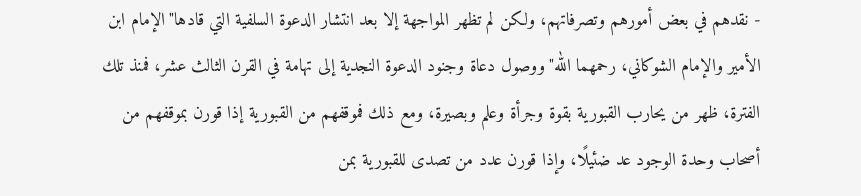- نقدهم في بعض أمورهم وتصرفاتهم، ولكن لم تظهر المواجهة إلا بعد انتشار الدعوة السلفية التي قادها"الإمام ابن الأمير والإمام الشوكاني، رحمهما الله"ووصول دعاة وجنود الدعوة النجدية إلى تهامة في القرن الثالث عشر، فمنذ تلك الفترة، ظهر من يحارب القبورية بقوة وجرأة وعلم وبصيرة، ومع ذلك فموقفهم من القبورية إذا قورن بموقفهم من أصحاب وحدة الوجود عد ضئيلًا، وإذا قورن عدد من تصدى للقبورية بمن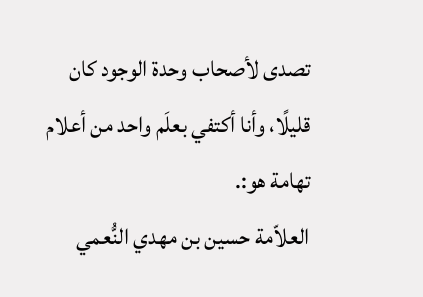تصدى لأصحاب وحدة الوجود كان قليلًا، وأنا أكتفي بعلَم واحد من أعلام تهامة هو:.
العلاّمة حسين بن مهدي النُّعمي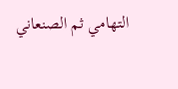التهامي ثم الصنعاني